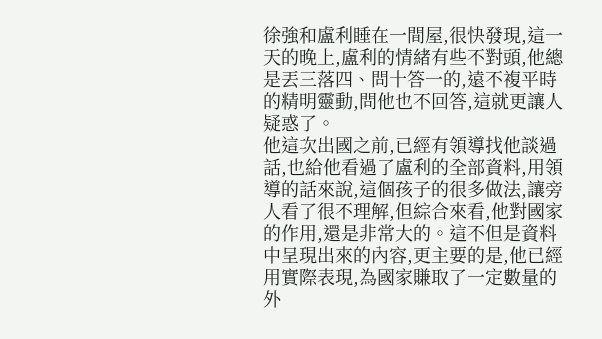徐強和盧利睡在一間屋,很快發現,這一天的晚上,盧利的情緒有些不對頭,他總是丟三落四、問十答一的,遠不複平時的精明靈動,問他也不回答,這就更讓人疑惑了。
他這次出國之前,已經有領導找他談過話,也給他看過了盧利的全部資料,用領導的話來說,這個孩子的很多做法,讓旁人看了很不理解,但綜合來看,他對國家的作用,還是非常大的。這不但是資料中呈現出來的內容,更主要的是,他已經用實際表現,為國家賺取了一定數量的外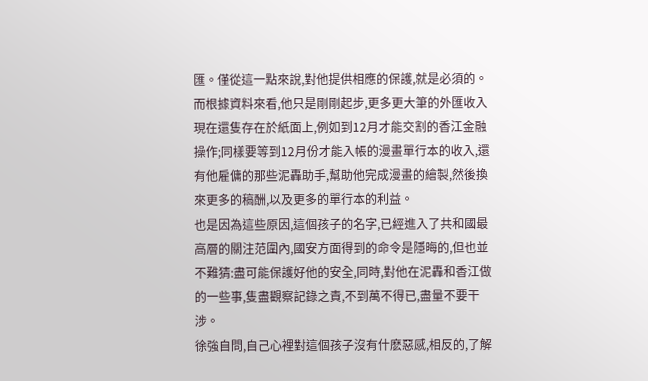匯。僅從這一點來說,對他提供相應的保護,就是必須的。
而根據資料來看,他只是剛剛起步,更多更大筆的外匯收入現在還隻存在於紙面上,例如到12月才能交割的香江金融操作;同樣要等到12月份才能入帳的漫畫單行本的收入,還有他雇傭的那些泥轟助手,幫助他完成漫畫的繪製,然後換來更多的稿酬,以及更多的單行本的利益。
也是因為這些原因,這個孩子的名字,已經進入了共和國最高層的關注范圍內,國安方面得到的命令是隱晦的,但也並不難猜:盡可能保護好他的安全,同時,對他在泥轟和香江做的一些事,隻盡觀察記錄之責,不到萬不得已,盡量不要干涉。
徐強自問,自己心裡對這個孩子沒有什麽惡感,相反的,了解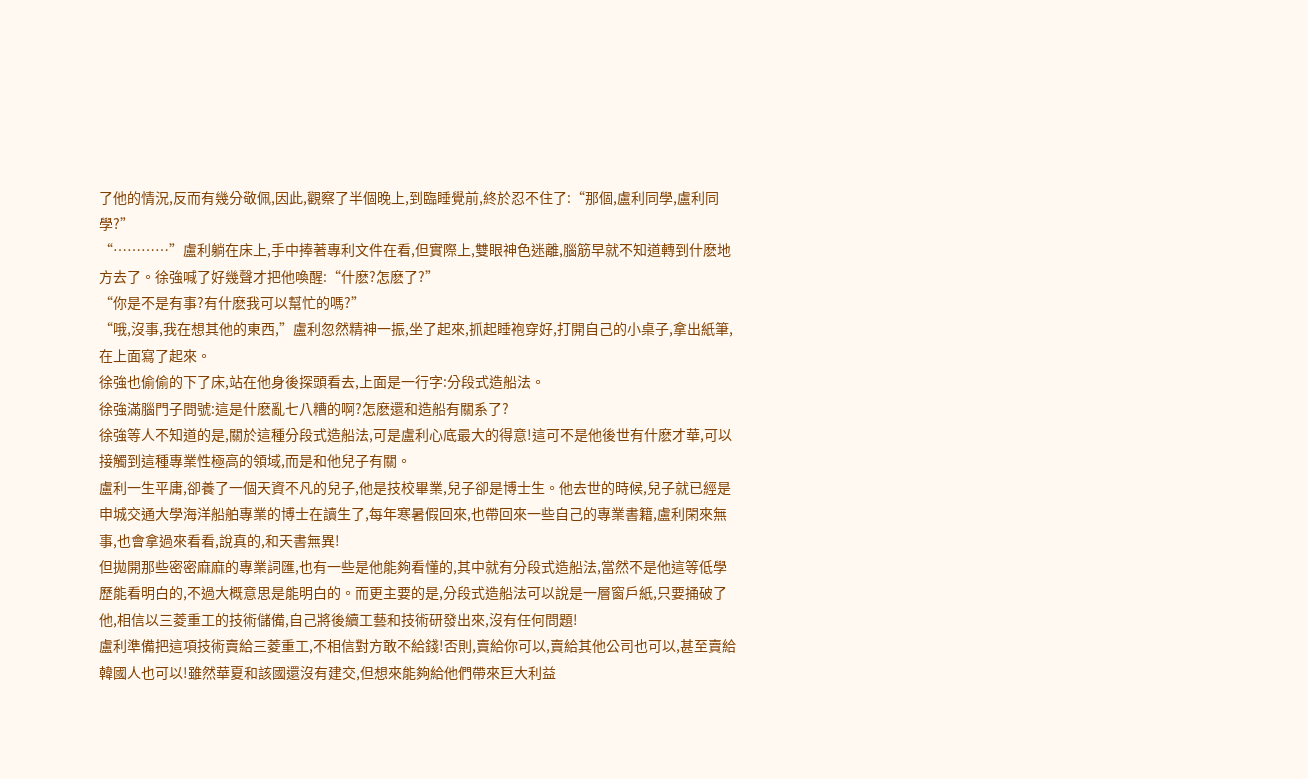了他的情況,反而有幾分敬佩,因此,觀察了半個晚上,到臨睡覺前,終於忍不住了:“那個,盧利同學,盧利同學?”
“…………”盧利躺在床上,手中捧著專利文件在看,但實際上,雙眼神色迷離,腦筋早就不知道轉到什麽地方去了。徐強喊了好幾聲才把他喚醒:“什麽?怎麽了?”
“你是不是有事?有什麽我可以幫忙的嗎?”
“哦,沒事,我在想其他的東西,”盧利忽然精神一振,坐了起來,抓起睡袍穿好,打開自己的小桌子,拿出紙筆,在上面寫了起來。
徐強也偷偷的下了床,站在他身後探頭看去,上面是一行字:分段式造船法。
徐強滿腦門子問號:這是什麽亂七八糟的啊?怎麽還和造船有關系了?
徐強等人不知道的是,關於這種分段式造船法,可是盧利心底最大的得意!這可不是他後世有什麽才華,可以接觸到這種專業性極高的領域,而是和他兒子有關。
盧利一生平庸,卻養了一個天資不凡的兒子,他是技校畢業,兒子卻是博士生。他去世的時候,兒子就已經是申城交通大學海洋船舶專業的博士在讀生了,每年寒暑假回來,也帶回來一些自己的專業書籍,盧利閑來無事,也會拿過來看看,說真的,和天書無異!
但拋開那些密密麻麻的專業詞匯,也有一些是他能夠看懂的,其中就有分段式造船法,當然不是他這等低學歷能看明白的,不過大概意思是能明白的。而更主要的是,分段式造船法可以說是一層窗戶紙,只要捅破了他,相信以三菱重工的技術儲備,自己將後續工藝和技術研發出來,沒有任何問題!
盧利準備把這項技術賣給三菱重工,不相信對方敢不給錢!否則,賣給你可以,賣給其他公司也可以,甚至賣給韓國人也可以!雖然華夏和該國還沒有建交,但想來能夠給他們帶來巨大利益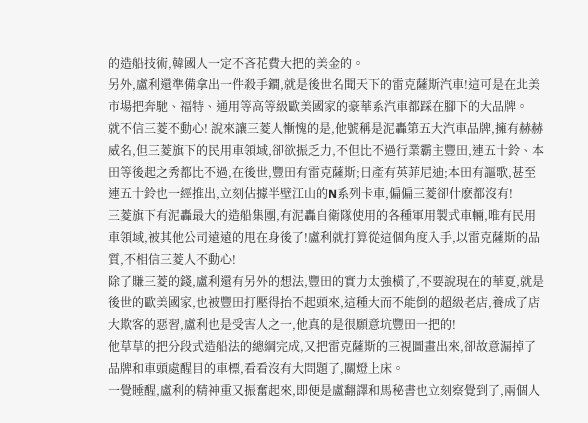的造船技術,韓國人一定不吝花費大把的美金的。
另外,盧利還準備拿出一件殺手鐧,就是後世名聞天下的雷克薩斯汽車!這可是在北美市場把奔馳、福特、通用等高等級歐美國家的豪華系汽車都踩在腳下的大品牌。
就不信三菱不動心! 說來讓三菱人慚愧的是,他號稱是泥轟第五大汽車品牌,擁有赫赫威名,但三菱旗下的民用車領域,卻欲振乏力,不但比不過行業霸主豐田,連五十鈴、本田等後起之秀都比不過,在後世,豐田有雷克薩斯;日產有英菲尼迪;本田有謳歌,甚至連五十鈴也一經推出,立刻佔據半壁江山的N系列卡車,偏偏三菱卻什麽都沒有!
三菱旗下有泥轟最大的造船集團,有泥轟自衛隊使用的各種軍用製式車輛,唯有民用車領域,被其他公司遠遠的甩在身後了!盧利就打算從這個角度入手,以雷克薩斯的品質,不相信三菱人不動心!
除了賺三菱的錢,盧利還有另外的想法,豐田的實力太強橫了,不要說現在的華夏,就是後世的歐美國家,也被豐田打壓得抬不起頭來,這種大而不能倒的超級老店,養成了店大欺客的惡習,盧利也是受害人之一,他真的是很願意坑豐田一把的!
他草草的把分段式造船法的總綱完成,又把雷克薩斯的三視圖畫出來,卻故意漏掉了品牌和車頭處醒目的車標,看看沒有大問題了,關燈上床。
一覺睡醒,盧利的精神重又振奮起來,即便是盧翻譯和馬秘書也立刻察覺到了,兩個人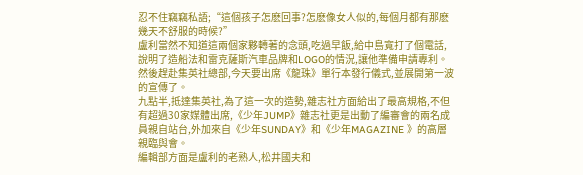忍不住竊竊私語;“這個孩子怎麽回事?怎麽像女人似的,每個月都有那麽幾天不舒服的時候?”
盧利當然不知道這兩個家夥轉著的念頭,吃過早飯,給中島寬打了個電話,說明了造船法和雷克薩斯汽車品牌和LOGO的情況,讓他準備申請專利。然後趕赴集英社總部,今天要出席《龍珠》單行本發行儀式,並展開第一波的宣傳了。
九點半,抵達集英社,為了這一次的造勢,雜志社方面給出了最高規格,不但有超過30家媒體出席,《少年JUMP》雜志社更是出動了編審會的兩名成員親自站台,外加來自《少年SUNDAY》和《少年MAGAZINE 》的高層親臨與會。
編輯部方面是盧利的老熟人,松井國夫和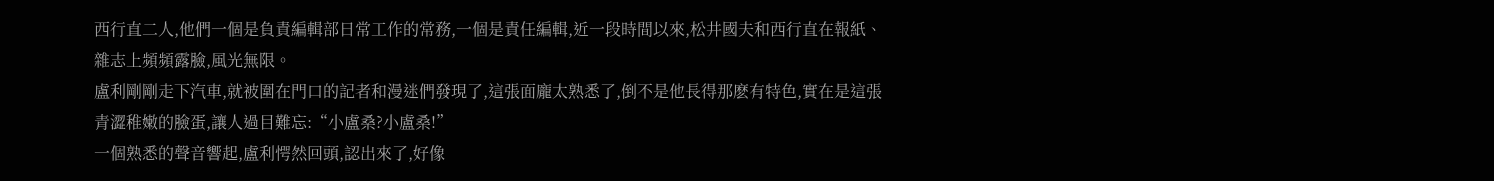西行直二人,他們一個是負責編輯部日常工作的常務,一個是責任編輯,近一段時間以來,松井國夫和西行直在報紙、雜志上頻頻露臉,風光無限。
盧利剛剛走下汽車,就被圍在門口的記者和漫迷們發現了,這張面龐太熟悉了,倒不是他長得那麽有特色,實在是這張青澀稚嫩的臉蛋,讓人過目難忘:“小盧桑?小盧桑!”
一個熟悉的聲音響起,盧利愕然回頭,認出來了,好像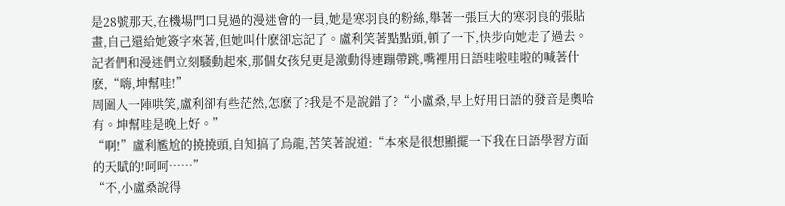是28號那天,在機場門口見過的漫迷會的一員,她是寒羽良的粉絲,舉著一張巨大的寒羽良的張貼畫,自己還給她簽字來著,但她叫什麽卻忘記了。盧利笑著點點頭,頓了一下,快步向她走了過去。
記者們和漫迷們立刻騷動起來,那個女孩兒更是激動得連蹦帶跳,嘴裡用日語哇啦哇啦的喊著什麽,“嗨,坤幫哇!”
周圍人一陣哄笑,盧利卻有些茫然,怎麽了?我是不是說錯了?“小盧桑,早上好用日語的發音是奧哈有。坤幫哇是晚上好。”
“啊!”盧利尷尬的撓撓頭,自知搞了烏龍,苦笑著說道:“本來是很想顯擺一下我在日語學習方面的天賦的!呵呵……”
“不,小盧桑說得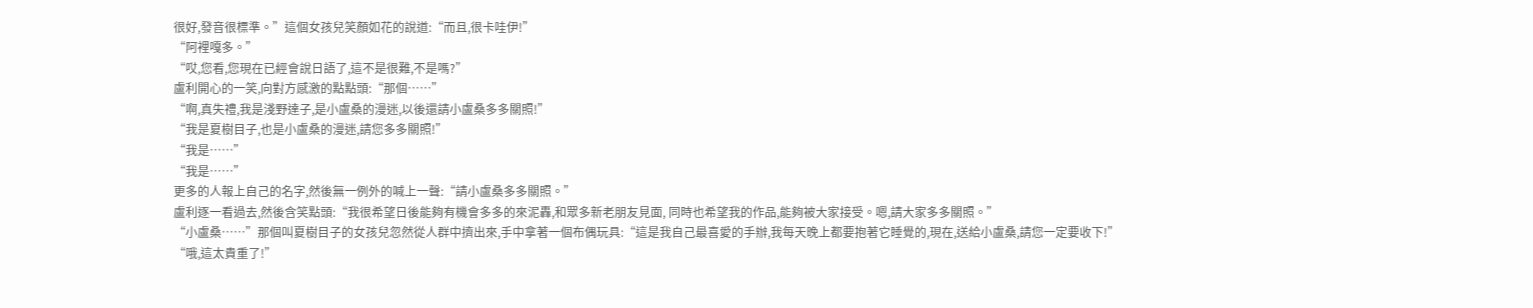很好,發音很標準。”這個女孩兒笑顏如花的說道:“而且,很卡哇伊!”
“阿裡嘎多。”
“哎,您看,您現在已經會說日語了,這不是很難,不是嗎?”
盧利開心的一笑,向對方感激的點點頭:“那個……”
“啊,真失禮,我是淺野達子,是小盧桑的漫迷,以後還請小盧桑多多關照!”
“我是夏樹目子,也是小盧桑的漫迷,請您多多關照!”
“我是……”
“我是……”
更多的人報上自己的名字,然後無一例外的喊上一聲:“請小盧桑多多關照。”
盧利逐一看過去,然後含笑點頭:“我很希望日後能夠有機會多多的來泥轟,和眾多新老朋友見面, 同時也希望我的作品,能夠被大家接受。嗯,請大家多多關照。”
“小盧桑……”那個叫夏樹目子的女孩兒忽然從人群中擠出來,手中拿著一個布偶玩具:“這是我自己最喜愛的手辦,我每天晚上都要抱著它睡覺的,現在,送給小盧桑,請您一定要收下!”
“哦,這太貴重了!”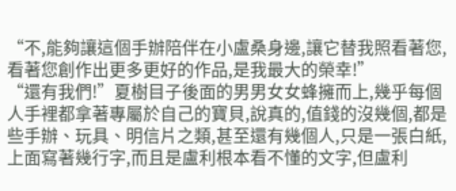“不,能夠讓這個手辦陪伴在小盧桑身邊,讓它替我照看著您,看著您創作出更多更好的作品,是我最大的榮幸!”
“還有我們!”夏樹目子後面的男男女女蜂擁而上,幾乎每個人手裡都拿著專屬於自己的寶貝,說真的,值錢的沒幾個,都是些手辦、玩具、明信片之類,甚至還有幾個人,只是一張白紙,上面寫著幾行字,而且是盧利根本看不懂的文字,但盧利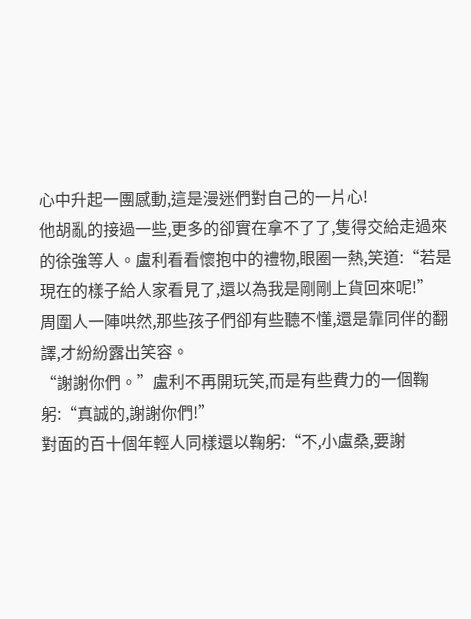心中升起一團感動,這是漫迷們對自己的一片心!
他胡亂的接過一些,更多的卻實在拿不了了,隻得交給走過來的徐強等人。盧利看看懷抱中的禮物,眼圈一熱,笑道:“若是現在的樣子給人家看見了,還以為我是剛剛上貨回來呢!”
周圍人一陣哄然,那些孩子們卻有些聽不懂,還是靠同伴的翻譯,才紛紛露出笑容。
“謝謝你們。”盧利不再開玩笑,而是有些費力的一個鞠躬:“真誠的,謝謝你們!”
對面的百十個年輕人同樣還以鞠躬:“不,小盧桑,要謝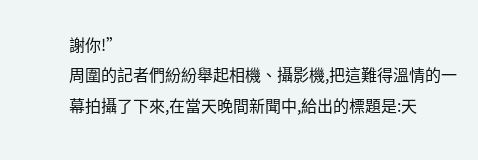謝你!”
周圍的記者們紛紛舉起相機、攝影機,把這難得溫情的一幕拍攝了下來,在當天晚間新聞中,給出的標題是:天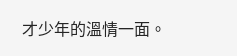才少年的溫情一面。